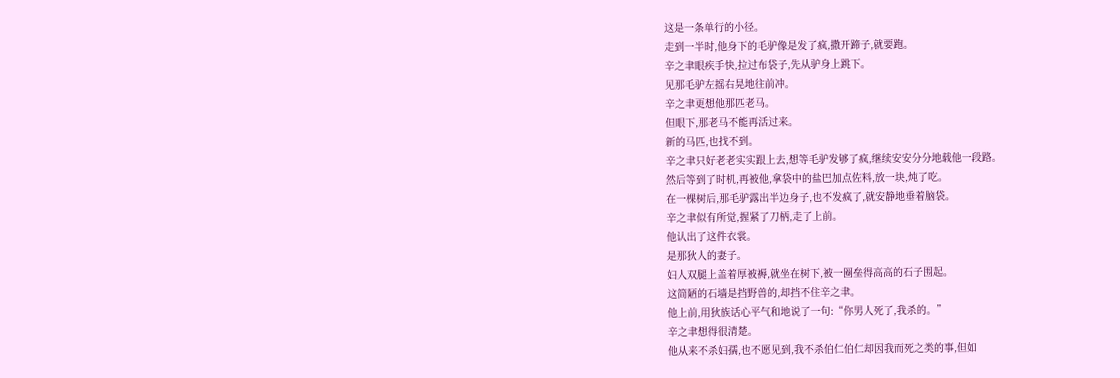这是一条单行的小径。
走到一半时,他身下的毛驴像是发了疯,撒开蹄子,就要跑。
辛之聿眼疾手快,拉过布袋子,先从驴身上跳下。
见那毛驴左摇右晃地往前冲。
辛之聿更想他那匹老马。
但眼下,那老马不能再活过来。
新的马匹,也找不到。
辛之聿只好老老实实跟上去,想等毛驴发够了疯,继续安安分分地载他一段路。
然后等到了时机,再被他,拿袋中的盐巴加点佐料,放一块,炖了吃。
在一棵树后,那毛驴露出半边身子,也不发疯了,就安静地垂着脑袋。
辛之聿似有所觉,握紧了刀柄,走了上前。
他认出了这件衣裳。
是那狄人的妻子。
妇人双腿上盖着厚被褥,就坐在树下,被一圈垒得高高的石子围起。
这简陋的石墙是挡野兽的,却挡不住辛之聿。
他上前,用狄族话心平气和地说了一句:“你男人死了,我杀的。”
辛之聿想得很清楚。
他从来不杀妇孺,也不愿见到,我不杀伯仁伯仁却因我而死之类的事,但如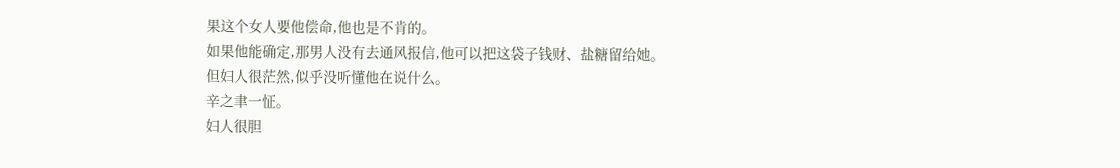果这个女人要他偿命,他也是不肯的。
如果他能确定,那男人没有去通风报信,他可以把这袋子钱财、盐糖留给她。
但妇人很茫然,似乎没听懂他在说什么。
辛之聿一怔。
妇人很胆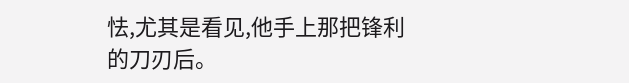怯,尤其是看见,他手上那把锋利的刀刃后。